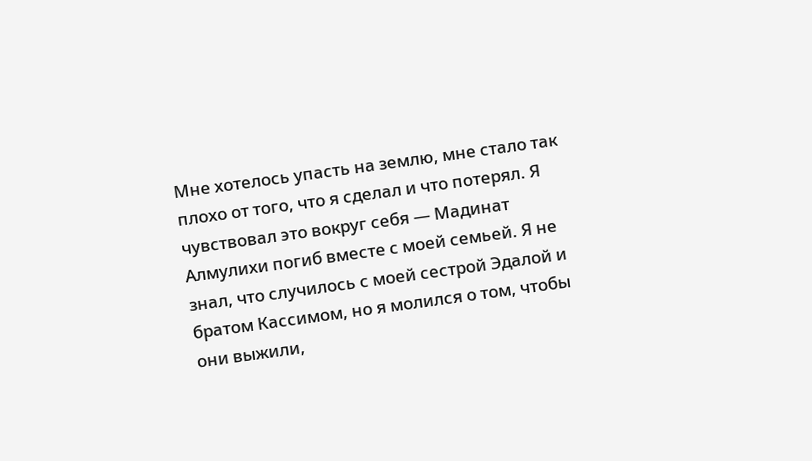Мне хотелось упасть на землю, мне стало так плохо от того, что я сделал и что потерял. Я чувствовал это вокруг себя — Мадинат Алмулихи погиб вместе с моей семьей. Я не знал, что случилось с моей сестрой Эдалой и братом Кассимом, но я молился о том, чтобы они выжили,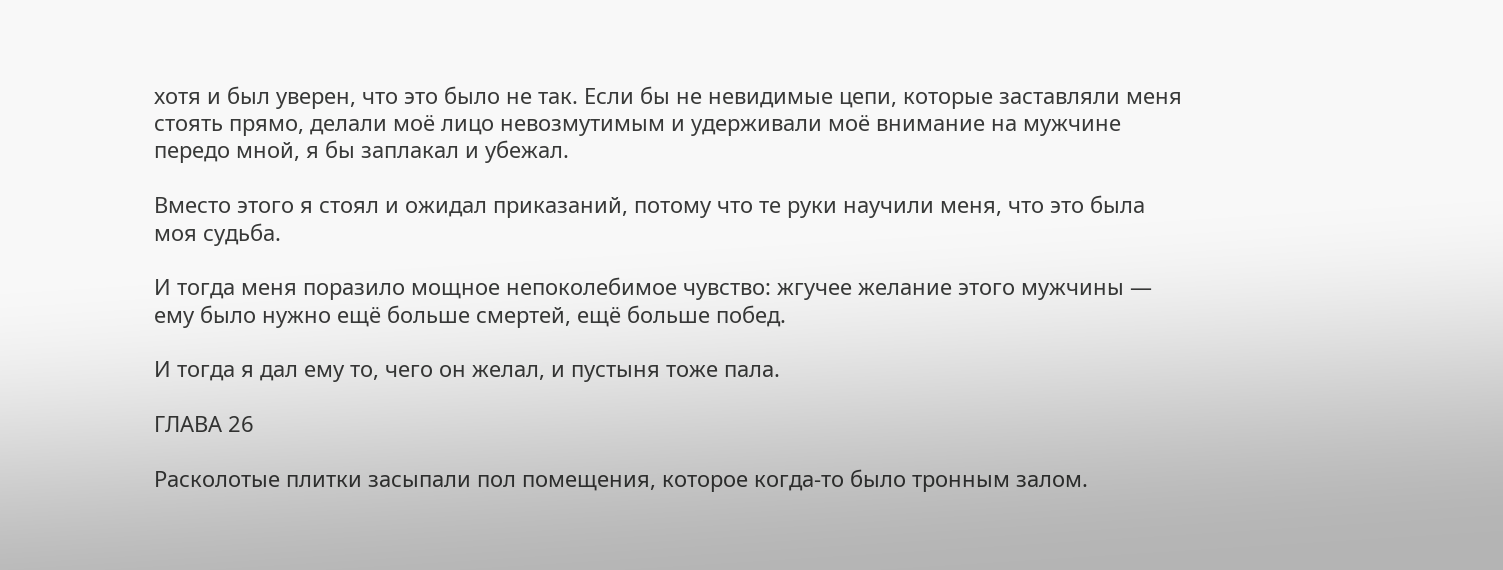хотя и был уверен, что это было не так. Если бы не невидимые цепи, которые заставляли меня стоять прямо, делали моё лицо невозмутимым и удерживали моё внимание на мужчине передо мной, я бы заплакал и убежал.

Вместо этого я стоял и ожидал приказаний, потому что те руки научили меня, что это была моя судьба.

И тогда меня поразило мощное непоколебимое чувство: жгучее желание этого мужчины — ему было нужно ещё больше смертей, ещё больше побед.

И тогда я дал ему то, чего он желал, и пустыня тоже пала.

ГЛАВА 26

Расколотые плитки засыпали пол помещения, которое когда-то было тронным залом.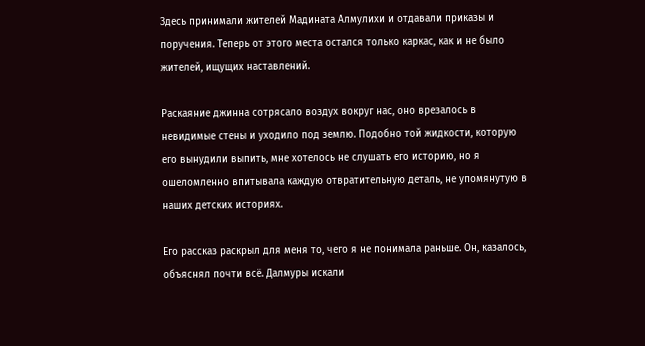Здесь принимали жителей Мадината Алмулихи и отдавали приказы и поручения. Теперь от этого места остался только каркас, как и не было жителей, ищущих наставлений.

Раскаяние джинна сотрясало воздух вокруг нас, оно врезалось в невидимые стены и уходило под землю. Подобно той жидкости, которую его вынудили выпить, мне хотелось не слушать его историю, но я ошеломленно впитывала каждую отвратительную деталь, не упомянутую в наших детских историях.

Его рассказ раскрыл для меня то, чего я не понимала раньше. Он, казалось, объяснял почти всё. Далмуры искали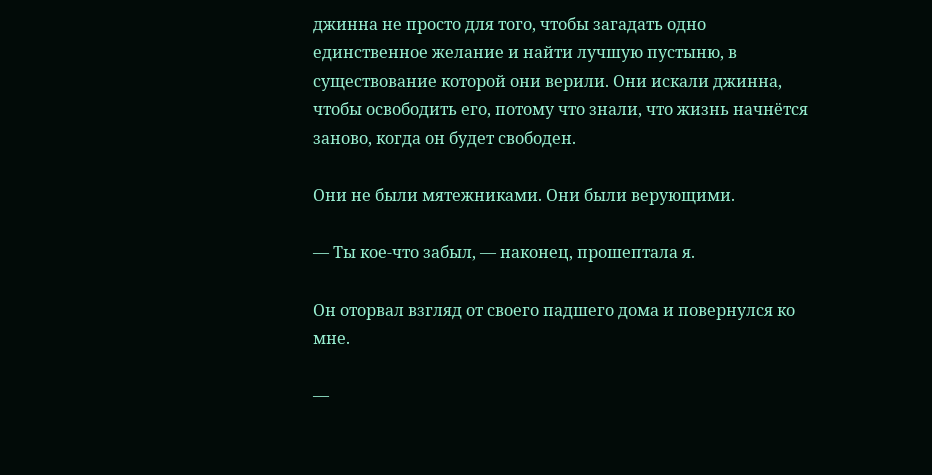джинна не просто для того, чтобы загадать одно единственное желание и найти лучшую пустыню, в существование которой они верили. Они искали джинна, чтобы освободить его, потому что знали, что жизнь начнётся заново, когда он будет свободен.

Они не были мятежниками. Они были верующими.

— Ты кое-что забыл, — наконец, прошептала я.

Он оторвал взгляд от своего падшего дома и повернулся ко мне.

—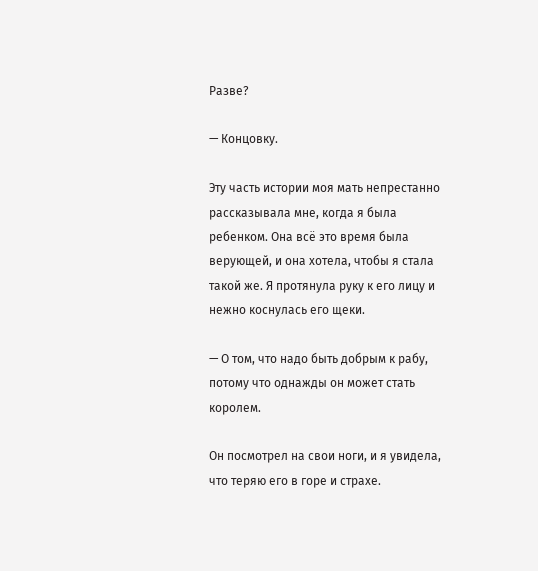Разве?

— Концовку.

Эту часть истории моя мать непрестанно рассказывала мне, когда я была ребенком. Она всё это время была верующей, и она хотела, чтобы я стала такой же. Я протянула руку к его лицу и нежно коснулась его щеки.

— О том, что надо быть добрым к рабу, потому что однажды он может стать королем.

Он посмотрел на свои ноги, и я увидела, что теряю его в горе и страхе.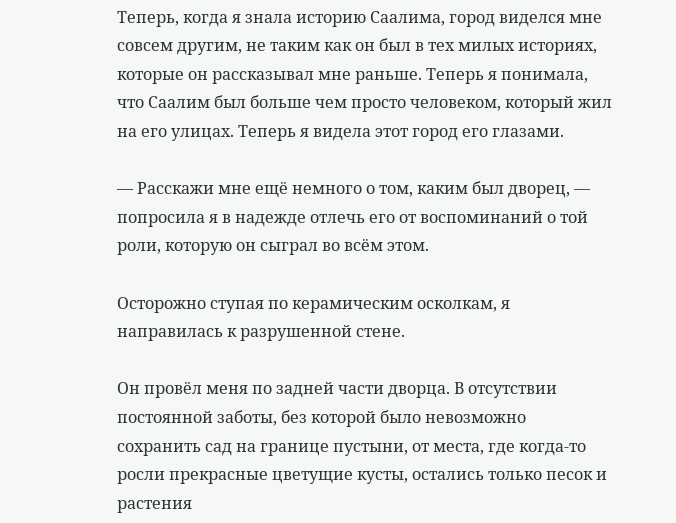Теперь, когда я знала историю Саалима, город виделся мне совсем другим, не таким как он был в тех милых историях, которые он рассказывал мне раньше. Теперь я понимала, что Саалим был больше чем просто человеком, который жил на его улицах. Теперь я видела этот город его глазами.

— Расскажи мне ещё немного о том, каким был дворец, — попросила я в надежде отлечь его от воспоминаний о той роли, которую он сыграл во всём этом.

Осторожно ступая по керамическим осколкам, я направилась к разрушенной стене.

Он провёл меня по задней части дворца. В отсутствии постоянной заботы, без которой было невозможно сохранить сад на границе пустыни, от места, где когда-то росли прекрасные цветущие кусты, остались только песок и растения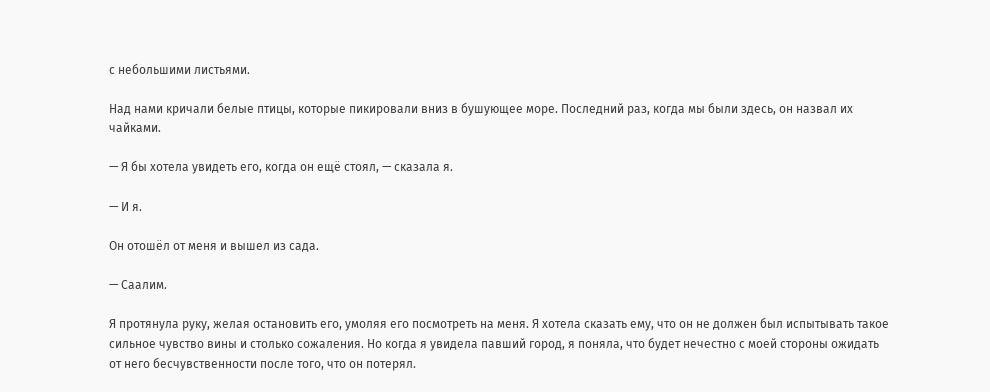с небольшими листьями.

Над нами кричали белые птицы, которые пикировали вниз в бушующее море. Последний раз, когда мы были здесь, он назвал их чайками.

— Я бы хотела увидеть его, когда он ещё стоял, — сказала я.

— И я.

Он отошёл от меня и вышел из сада.

— Саалим.

Я протянула руку, желая остановить его, умоляя его посмотреть на меня. Я хотела сказать ему, что он не должен был испытывать такое сильное чувство вины и столько сожаления. Но когда я увидела павший город, я поняла, что будет нечестно с моей стороны ожидать от него бесчувственности после того, что он потерял.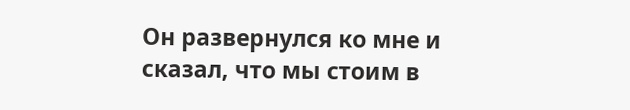Он развернулся ко мне и сказал, что мы стоим в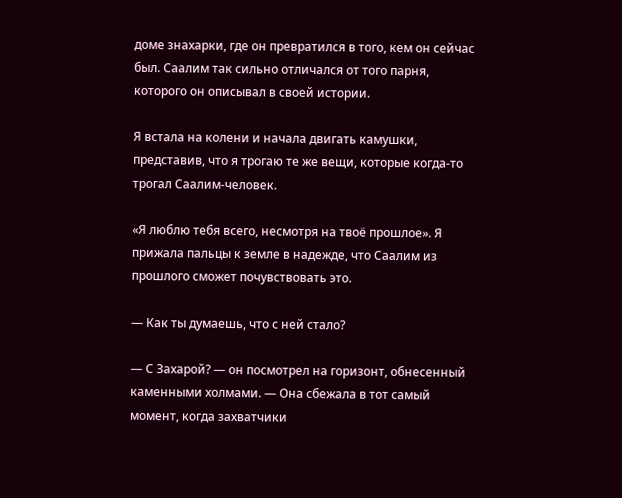доме знахарки, где он превратился в того, кем он сейчас был. Саалим так сильно отличался от того парня, которого он описывал в своей истории.

Я встала на колени и начала двигать камушки, представив, что я трогаю те же вещи, которые когда-то трогал Саалим-человек.

«Я люблю тебя всего, несмотря на твоё прошлое». Я прижала пальцы к земле в надежде, что Саалим из прошлого сможет почувствовать это.

— Как ты думаешь, что с ней стало?

— С Захарой? — он посмотрел на горизонт, обнесенный каменными холмами. — Она сбежала в тот самый момент, когда захватчики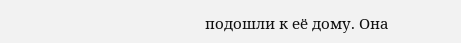подошли к её дому. Она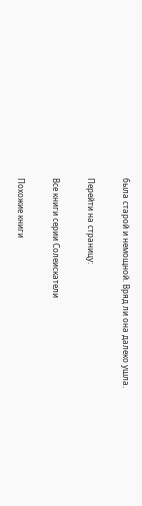была старой и немощной. Вряд ли она далеко ушла.

Перейти на страницу:

Все книги серии Солеискатели

Похожие книги